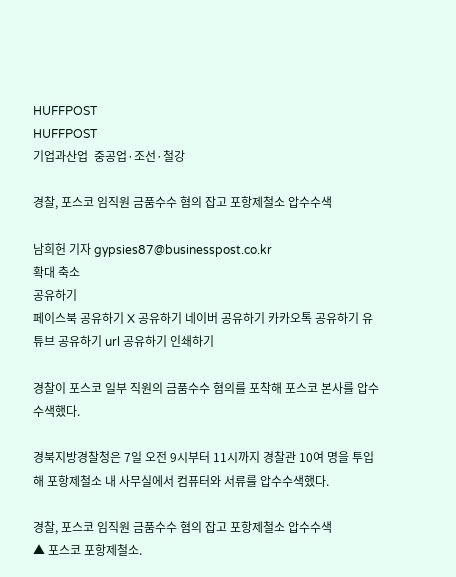HUFFPOST
HUFFPOST
기업과산업  중공업·조선·철강

경찰, 포스코 임직원 금품수수 혐의 잡고 포항제철소 압수수색

남희헌 기자 gypsies87@businesspost.co.kr
확대 축소
공유하기
페이스북 공유하기 X 공유하기 네이버 공유하기 카카오톡 공유하기 유튜브 공유하기 url 공유하기 인쇄하기

경찰이 포스코 일부 직원의 금품수수 혐의를 포착해 포스코 본사를 압수수색했다.

경북지방경찰청은 7일 오전 9시부터 11시까지 경찰관 10여 명을 투입해 포항제철소 내 사무실에서 컴퓨터와 서류를 압수수색했다.

경찰, 포스코 임직원 금품수수 혐의 잡고 포항제철소 압수수색
▲ 포스코 포항제철소.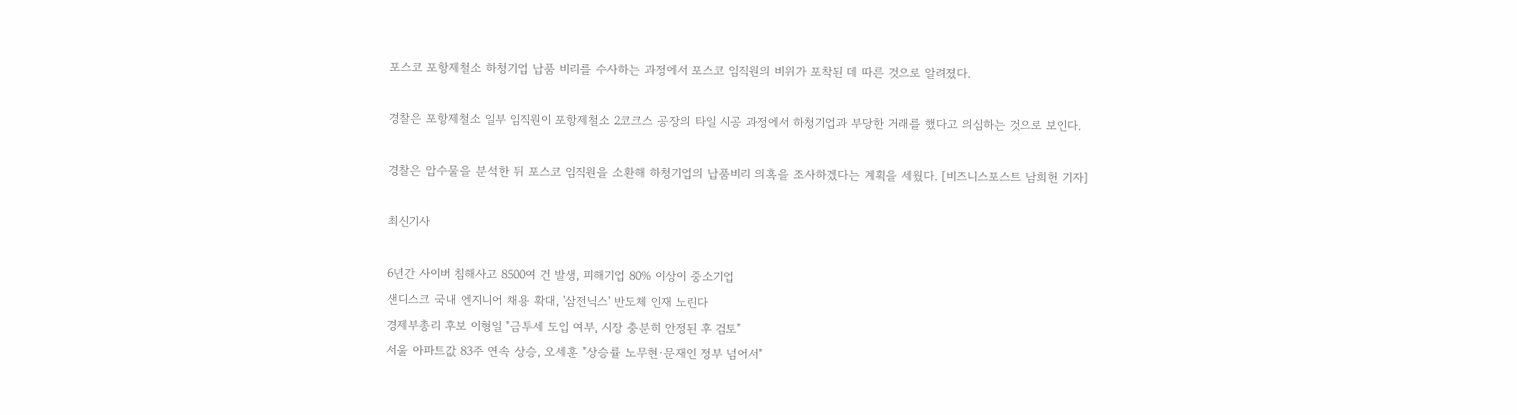포스코 포항제철소 하청기업 납품 비리를 수사하는 과정에서 포스코 임직원의 비위가 포착된 데 따른 것으로 알려졌다.

경찰은 포항제철소 일부 임직원이 포항제철소 2코크스 공장의 타일 시공 과정에서 하청기업과 부당한 거래를 했다고 의심하는 것으로 보인다.

경찰은 압수물을 분석한 뒤 포스코 임직원을 소환해 하청기업의 납품비리 의혹을 조사하겠다는 계획을 세웠다. [비즈니스포스트 남희헌 기자]

최신기사

6년간 사이버 침해사고 8500여 건 발생, 피해기업 80% 이상이 중소기업
샌디스크 국내 엔지니어 채용 확대, '삼전닉스' 반도체 인재 노린다
경제부총리 후보 이형일 "금투세 도입 여부, 시장 충분히 안정된 후 검토"
서울 아파트값 83주 연속 상승, 오세훈 "상승률 노무현·문재인 정부 넘어서"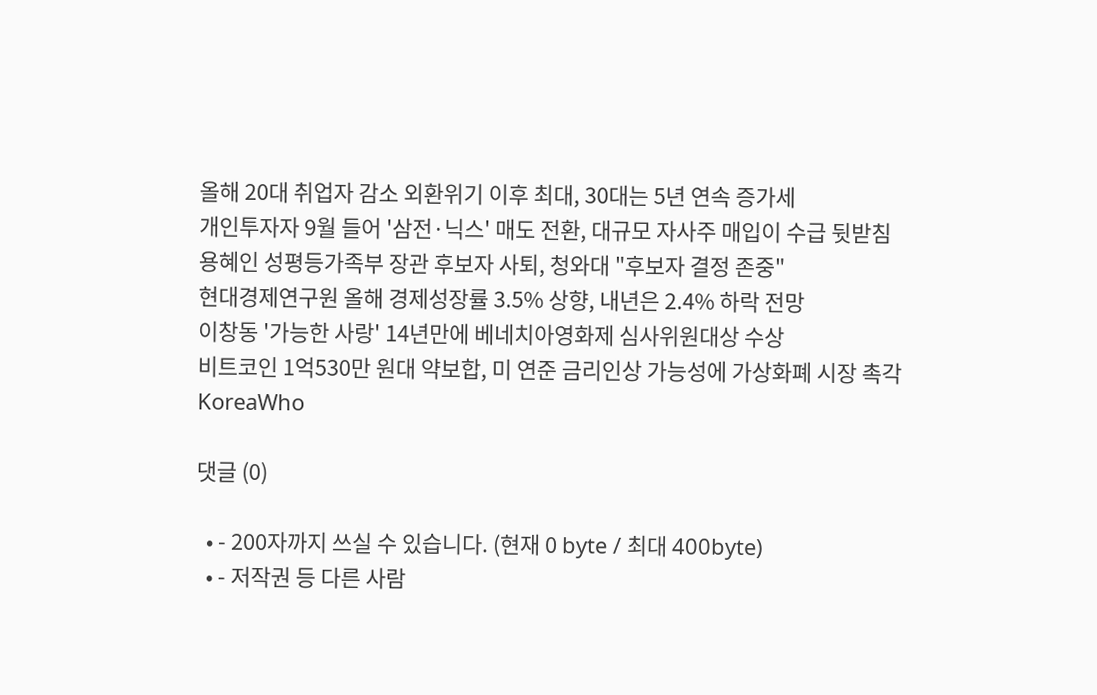올해 20대 취업자 감소 외환위기 이후 최대, 30대는 5년 연속 증가세
개인투자자 9월 들어 '삼전·닉스' 매도 전환, 대규모 자사주 매입이 수급 뒷받침
용혜인 성평등가족부 장관 후보자 사퇴, 청와대 "후보자 결정 존중"
현대경제연구원 올해 경제성장률 3.5% 상향, 내년은 2.4% 하락 전망
이창동 '가능한 사랑' 14년만에 베네치아영화제 심사위원대상 수상
비트코인 1억530만 원대 약보합, 미 연준 금리인상 가능성에 가상화폐 시장 촉각
KoreaWho

댓글 (0)

  • - 200자까지 쓰실 수 있습니다. (현재 0 byte / 최대 400byte)
  • - 저작권 등 다른 사람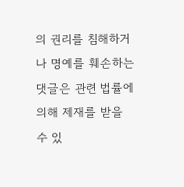의 권리를 침해하거나 명예를 훼손하는 댓글은 관련 법률에 의해 제재를 받을 수 있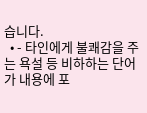습니다.
  • - 타인에게 불쾌감을 주는 욕설 등 비하하는 단어가 내용에 포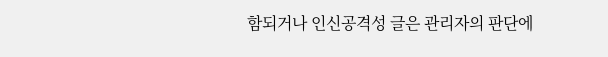함되거나 인신공격성 글은 관리자의 판단에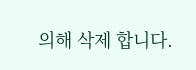의해 삭제 합니다.